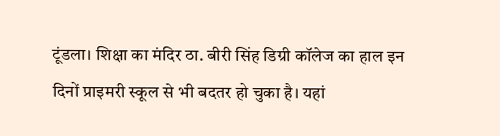टूंडला। शिक्षा का मंदिर ठा. बीरी सिंह डिग्री कॉलेज का हाल इन दिनों प्राइमरी स्कूल से भी बदतर हो चुका है। यहां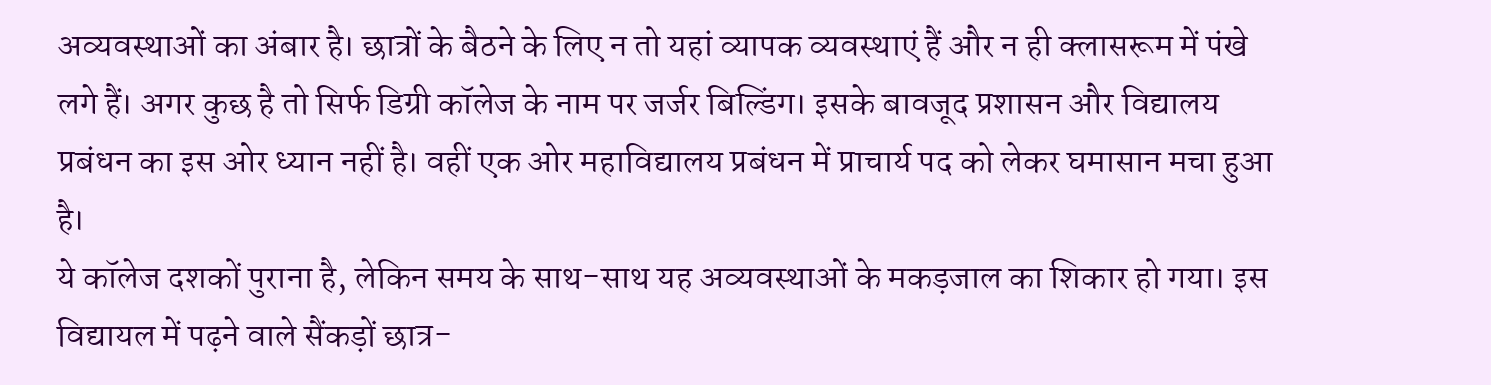अव्यवस्थाओं का अंबार है। छात्रों के बैठने के लिए न तो यहां व्यापक व्यवस्थाएं हैं और न ही क्लासरूम में पंखे लगे हैं। अगर कुछ है तो सिर्फ डिग्री कॉलेज के नाम पर जर्जर बिल्डिंग। इसके बावजूद प्रशासन और विद्यालय प्रबंधन का इस ओर ध्यान नहीं है। वहीं एक ओर महाविद्यालय प्रबंधन में प्राचार्य पद को लेकर घमासान मचा हुआ है।
ये कॉलेज दशकों पुराना है, लेकिन समय के साथ-साथ यह अव्यवस्थाओं के मकड़जाल का शिकार हो गया। इस विद्यायल में पढ़ने वाले सैंकड़ों छात्र-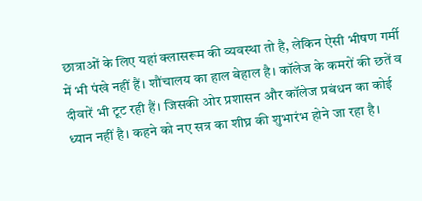छात्राओं के लिए यहां क्लासरूम की व्यवस्था तो है, लेकिन ऐसी भीषण गर्मी में भी पंखे नहीं हैं। शौंचालय का हाल बेहाल है। कॉलेज के कमरों की छतें व दीवारें भी टूट रही हैं। जिसकी ओर प्रशासन और कॉलेज प्रबंधन का कोई ध्यान नहीं है। कहने को नए सत्र का शीघ्र की शुभारंभ होने जा रहा है।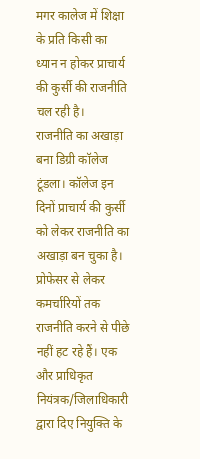मगर कालेज में शिक्षा के प्रति किसी का ध्यान न होकर प्राचार्य की कुर्सी की राजनीति चल रही है।
राजनीति का अखाड़ा बना डिग्री कॉलेज
टूंडला। कॉलेज इन दिनों प्राचार्य की कुर्सी को लेकर राजनीति का अखाड़ा बन चुका है। प्रोफेसर से लेकर कमर्चारियों तक राजनीति करने से पीछे नहीं हट रहे हैं। एक और प्राधिकृत नियंत्रक/जिलाधिकारी द्वारा दिए नियुक्ति के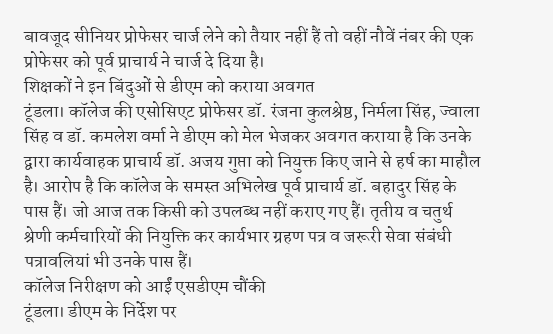बावजूद सीनियर प्रोफेसर चार्ज लेने को तैयार नहीं हैं तो वहीं नौवें नंबर की एक प्रोफेसर को पूर्व प्राचार्य ने चार्ज दे दिया है।
शिक्षकों ने इन बिंदुओं से डीएम को कराया अवगत
टूंडला। कॉलेज की एसोसिएट प्रोफेसर डॉ. रंजना कुलश्रेष्ठ, निर्मला सिंह, ज्वाला सिंह व डॉ. कमलेश वर्मा ने डीएम को मेल भेजकर अवगत कराया है कि उनके द्वारा कार्यवाहक प्राचार्य डॉ. अजय गुप्ता को नियुक्त किए जाने से हर्ष का माहौल है। आरोप है कि कॉलेज के समस्त अभिलेख पूर्व प्राचार्य डॉ. बहादुर सिंह के पास हैं। जो आज तक किसी को उपलब्ध नहीं कराए गए हैं। तृतीय व चतुर्थ श्रेणी कर्मचारियों की नियुक्ति कर कार्यभार ग्रहण पत्र व जरूरी सेवा संबंधी पत्रावलियां भी उनके पास हैं।
कॉलेज निरीक्षण को आईं एसडीएम चौंकी
टूंडला। डीएम के निर्देश पर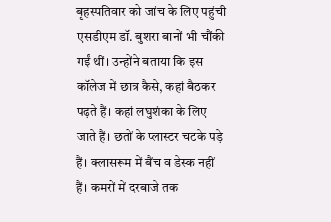बृहस्पतिवार को जांच के लिए पहुंची एसडीएम डॉ. बुशरा बानों भी चौंकी गईं थीं। उन्होंने बताया कि इस कॉलेज में छात्र कैसे, कहां बैठकर पढ़ते हैं। कहां लघुशंका के लिए जाते हैं। छतों के प्लास्टर चटके पड़े हैं। क्लासरूम में बैंच व डेस्क नहीं हैं। कमरों में दरबाजे तक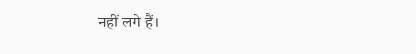नहीं लगे हैं।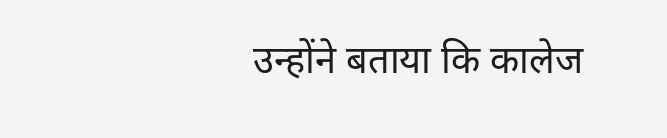उन्होंने बताया कि कालेज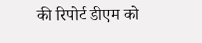की रिपोर्ट डीएम को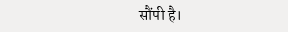सौंपी है।